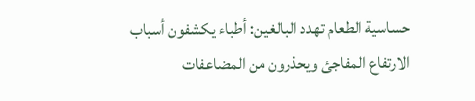حساسية الطعام تهدد البالغين: أطباء يكشفون أسباب الارتفاع المفاجئ ويحذرون من المضاعفات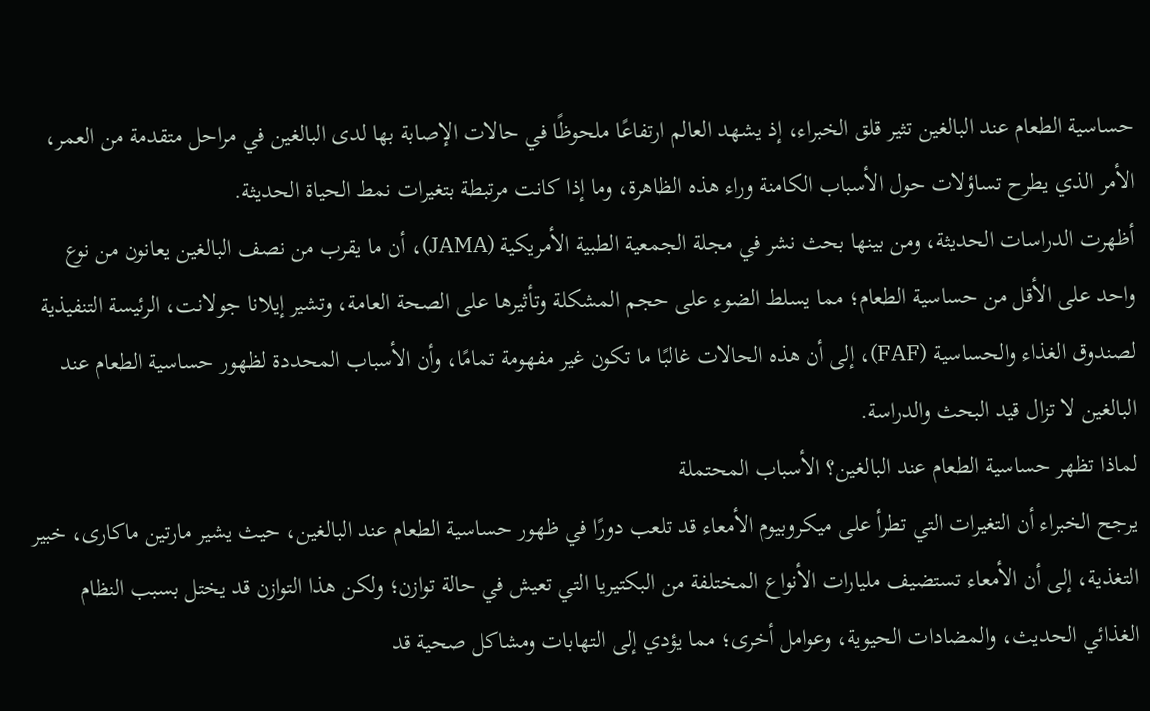حساسية الطعام عند البالغين تثير قلق الخبراء، إذ يشهد العالم ارتفاعًا ملحوظًا في حالات الإصابة بها لدى البالغين في مراحل متقدمة من العمر، الأمر الذي يطرح تساؤلات حول الأسباب الكامنة وراء هذه الظاهرة، وما إذا كانت مرتبطة بتغيرات نمط الحياة الحديثة.
أظهرت الدراسات الحديثة، ومن بينها بحث نشر في مجلة الجمعية الطبية الأمريكية (JAMA)، أن ما يقرب من نصف البالغين يعانون من نوع واحد على الأقل من حساسية الطعام؛ مما يسلط الضوء على حجم المشكلة وتأثيرها على الصحة العامة، وتشير إيلانا جولانت، الرئيسة التنفيذية لصندوق الغذاء والحساسية (FAF)، إلى أن هذه الحالات غالبًا ما تكون غير مفهومة تمامًا، وأن الأسباب المحددة لظهور حساسية الطعام عند البالغين لا تزال قيد البحث والدراسة.
لماذا تظهر حساسية الطعام عند البالغين؟ الأسباب المحتملة
يرجح الخبراء أن التغيرات التي تطرأ على ميكروبيوم الأمعاء قد تلعب دورًا في ظهور حساسية الطعام عند البالغين، حيث يشير مارتين ماكارى، خبير التغذية، إلى أن الأمعاء تستضيف مليارات الأنواع المختلفة من البكتيريا التي تعيش في حالة توازن؛ ولكن هذا التوازن قد يختل بسبب النظام الغذائي الحديث، والمضادات الحيوية، وعوامل أخرى؛ مما يؤدي إلى التهابات ومشاكل صحية قد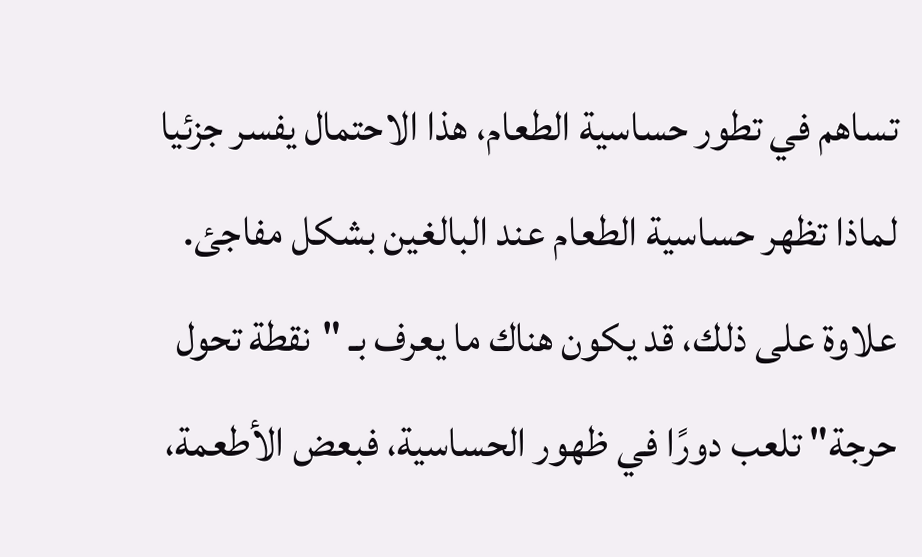تساهم في تطور حساسية الطعام، هذا الاحتمال يفسر جزئيا لماذا تظهر حساسية الطعام عند البالغين بشكل مفاجئ.
علاوة على ذلك، قد يكون هناك ما يعرف بـ "نقطة تحول حرجة" تلعب دورًا في ظهور الحساسية، فبعض الأطعمة،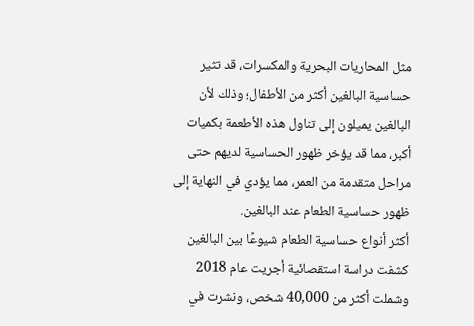مثل المحاريات البحرية والمكسرات، قد تثير حساسية البالغين أكثر من الأطفال؛ وذلك لأن البالغين يميلون إلى تناول هذه الأطعمة بكميات أكبر، مما قد يؤخر ظهور الحساسية لديهم حتى مراحل متقدمة من العمر، مما يؤدي في النهاية إلى ظهور حساسية الطعام عند البالغين.
أكثر أنواع حساسية الطعام شيوعًا بين البالغين
كشفت دراسة استقصائية أجريت عام 2018 وشملت أكثر من 40,000 شخص، ونشرت في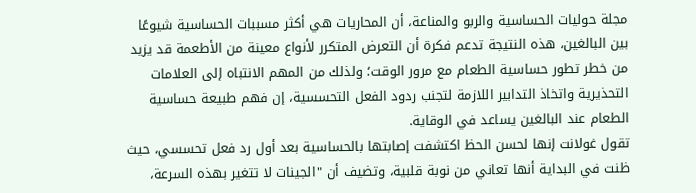مجلة حوليات الحساسية والربو والمناعة، أن المحاريات هي أكثر مسببات الحساسية شيوعًا بين البالغين، هذه النتيجة تدعم فكرة أن التعرض المتكرر لأنواع معينة من الأطعمة قد يزيد من خطر تطور حساسية الطعام مع مرور الوقت؛ ولذلك من المهم الانتباه إلى العلامات التحذيرية واتخاذ التدابير اللازمة لتجنب ردود الفعل التحسسية، إن فهم طبيعة حساسية الطعام عند البالغين يساعد في الوقاية.
تقول غولانت إنها لحسن الحظ اكتشفت إصابتها بالحساسية بعد أول رد فعل تحسسي، حيث ظنت في البداية أنها تعاني من نوبة قلبية، وتضيف أن "الجينات لا تتغير بهذه السرعة،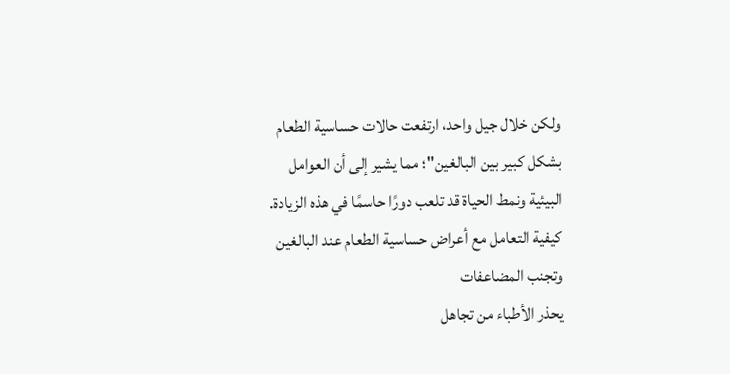ولكن خلال جيل واحد، ارتفعت حالات حساسية الطعام بشكل كبير بين البالغين"؛ مما يشير إلى أن العوامل البيئية ونمط الحياة قد تلعب دورًا حاسمًا في هذه الزيادة.
كيفية التعامل مع أعراض حساسية الطعام عند البالغين وتجنب المضاعفات
يحذر الأطباء من تجاهل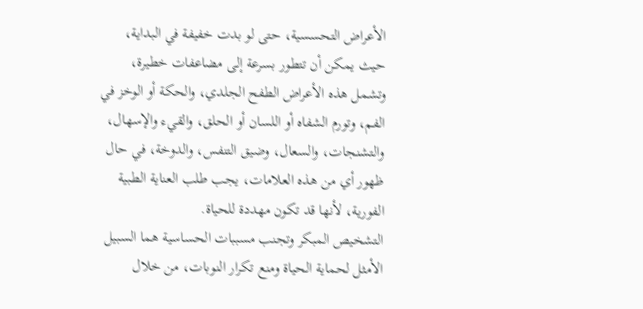الأعراض التحسسية، حتى لو بدت خفيفة في البداية، حيث يمكن أن تتطور بسرعة إلى مضاعفات خطيرة، وتشمل هذه الأعراض الطفح الجلدي، والحكة أو الوخز في الفم، وتورم الشفاه أو اللسان أو الحلق، والقيء والإسهال، والتشنجات، والسعال، وضيق التنفس، والدوخة، في حال ظهور أي من هذه العلامات، يجب طلب العناية الطبية الفورية، لأنها قد تكون مهددة للحياة.
التشخيص المبكر وتجنب مسببات الحساسية هما السبيل الأمثل لحماية الحياة ومنع تكرار النوبات، من خلال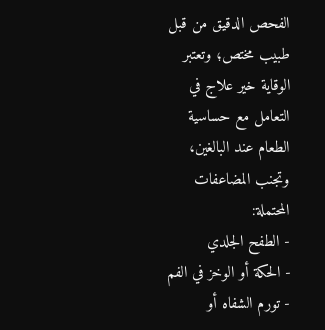الفحص الدقيق من قبل طبيب مختص؛ وتعتبر الوقاية خير علاج في التعامل مع حساسية الطعام عند البالغين، وتجنب المضاعفات المحتملة:
- الطفح الجلدي
- الحكة أو الوخز في الفم
- تورم الشفاه أو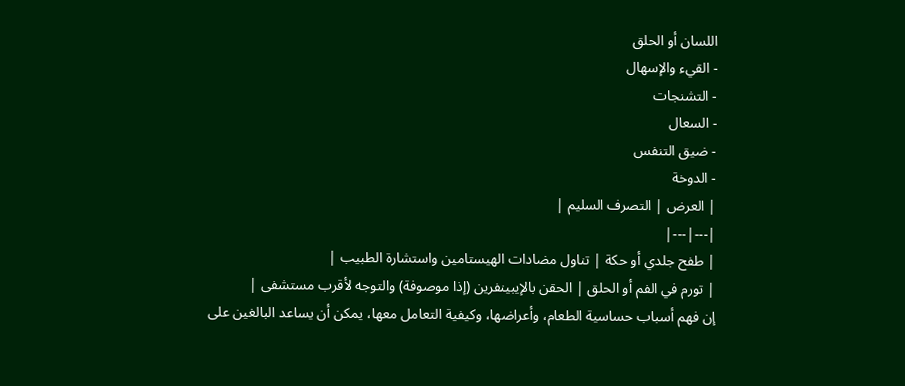اللسان أو الحلق
- القيء والإسهال
- التشنجات
- السعال
- ضيق التنفس
- الدوخة
| العرض | التصرف السليم |
|---|---|
| طفح جلدي أو حكة | تناول مضادات الهيستامين واستشارة الطبيب |
| تورم في الفم أو الحلق | الحقن بالإيبينفرين (إذا موصوفة) والتوجه لأقرب مستشفى |
إن فهم أسباب حساسية الطعام، وأعراضها، وكيفية التعامل معها، يمكن أن يساعد البالغين على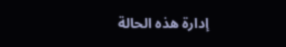إدارة هذه الحالة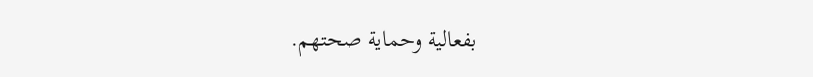بفعالية وحماية صحتهم.